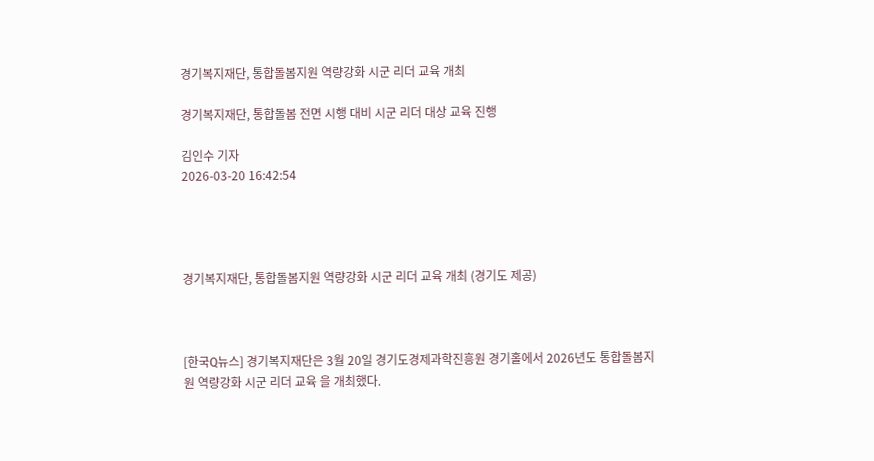경기복지재단, 통합돌봄지원 역량강화 시군 리더 교육 개최

경기복지재단, 통합돌봄 전면 시행 대비 시군 리더 대상 교육 진행

김인수 기자
2026-03-20 16:42:54




경기복지재단, 통합돌봄지원 역량강화 시군 리더 교육 개최 (경기도 제공)



[한국Q뉴스] 경기복지재단은 3월 20일 경기도경제과학진흥원 경기홀에서 2026년도 통합돌봄지원 역량강화 시군 리더 교육 을 개최했다.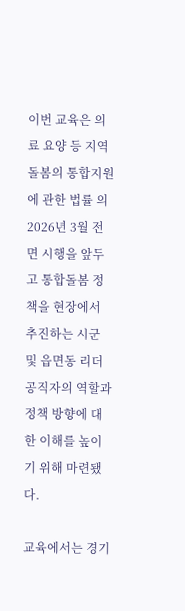이번 교육은 의료 요양 등 지역 돌봄의 통합지원에 관한 법률 의 2026년 3월 전면 시행을 앞두고 통합돌봄 정책을 현장에서 추진하는 시군 및 읍면동 리더 공직자의 역할과 정책 방향에 대한 이해를 높이기 위해 마련됐다.

교육에서는 경기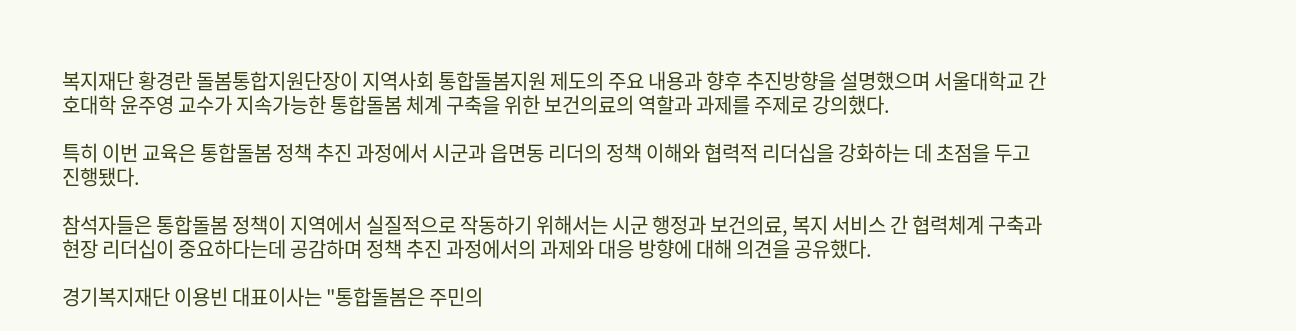복지재단 황경란 돌봄통합지원단장이 지역사회 통합돌봄지원 제도의 주요 내용과 향후 추진방향을 설명했으며 서울대학교 간호대학 윤주영 교수가 지속가능한 통합돌봄 체계 구축을 위한 보건의료의 역할과 과제를 주제로 강의했다.

특히 이번 교육은 통합돌봄 정책 추진 과정에서 시군과 읍면동 리더의 정책 이해와 협력적 리더십을 강화하는 데 초점을 두고 진행됐다.

참석자들은 통합돌봄 정책이 지역에서 실질적으로 작동하기 위해서는 시군 행정과 보건의료, 복지 서비스 간 협력체계 구축과 현장 리더십이 중요하다는데 공감하며 정책 추진 과정에서의 과제와 대응 방향에 대해 의견을 공유했다.

경기복지재단 이용빈 대표이사는 "통합돌봄은 주민의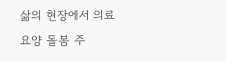삶의 현장에서 의료 요양 돌봄 주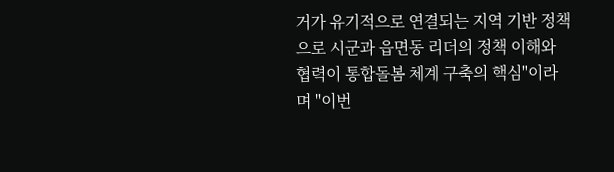거가 유기적으로 연결되는 지역 기반 정책으로 시군과 읍면동 리더의 정책 이해와 협력이 통합돌봄 체계 구축의 핵심"이라며 "이번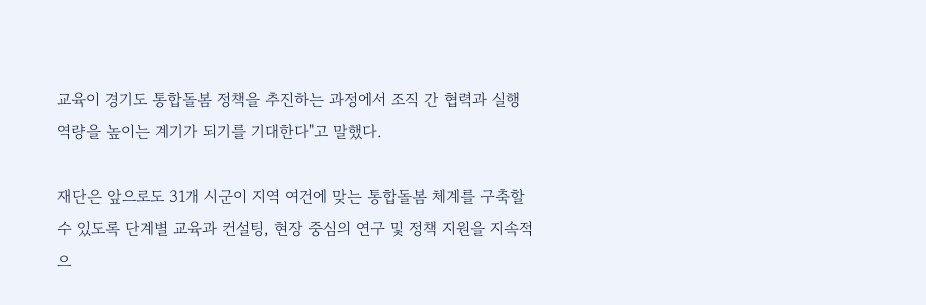교육이 경기도 통합돌봄 정책을 추진하는 과정에서 조직 간 협력과 실행 역량을 높이는 계기가 되기를 기대한다"고 말했다.

재단은 앞으로도 31개 시군이 지역 여건에 맞는 통합돌봄 체계를 구축할 수 있도록 단계별 교육과 컨설팅, 현장 중심의 연구 및 정책 지원을 지속적으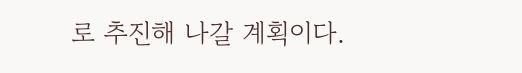로 추진해 나갈 계획이다.